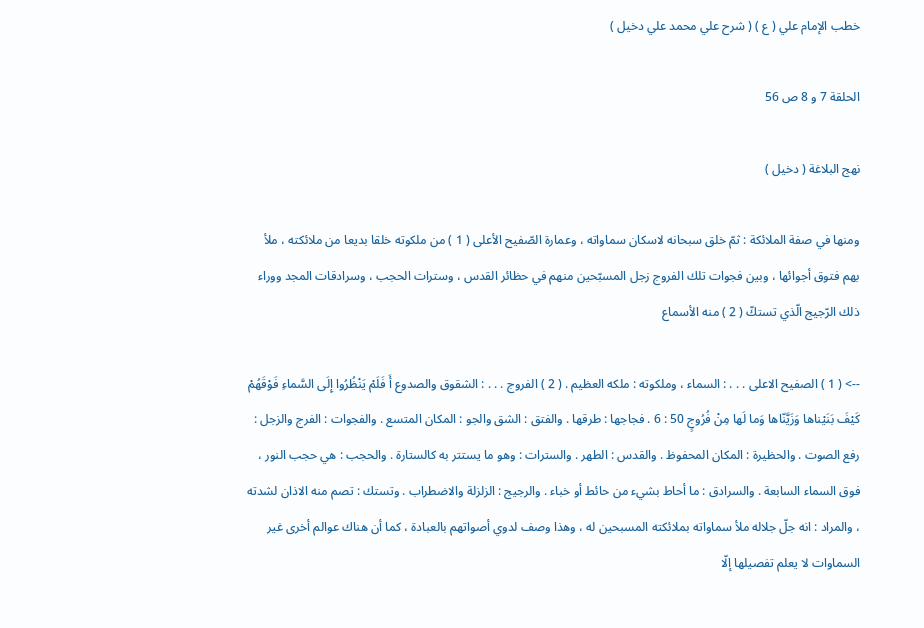خطب الإمام علي ( ع ) ( شرح علي محمد علي دخيل )

الحلقة 7 و 8 ص 56

نهج البلاغة ( دخيل )

ومنها في صفة الملائكة : ثمّ خلق سبحانه لاسكان سماواته ، وعمارة الصّفيح الأعلى ( 1 ) من ملكوته خلقا بديعا من ملائكته ، ملأ بهم فتوق أجوائها ، وبين فجوات تلك الفروج زجل المسبّحين منهم في حظائر القدس ، وسترات الحجب ، وسرادقات المجد ووراء ذلك الرّجيج الّذي تستكّ ( 2 ) منه الأسماع

--> ( 1 ) الصفيح الاعلى . . . : السماء ، وملكوته : ملكه العظيم . ( 2 ) الفروج . . . : الشقوق والصدوع أَ فَلَمْ يَنْظُرُوا إِلَى السَّماءِ فَوْقَهُمْ كَيْفَ بَنَيْناها وَزَيَّنّاها وَما لَها مِنْ فُرُوجٍ 50 : 6 . فجاجها : طرقها . والفتق : الشق والجو : المكان المتسع . والفجوات : الفرج والزجل : رفع الصوت . والحظيرة : المكان المحفوظ . والقدس : الطهر . والسترات : وهو ما يستتر به كالستارة . والحجب : هي حجب النور ، فوق السماء السابعة . والسرادق : ما أحاط بشيء من حائط أو خباء . والرجيج : الزلزلة والاضطراب . وتستك : تصم منه الاذان لشدته ، والمراد : انه جلّ جلاله ملأ سماواته بملائكته المسبحين له ، وهذا وصف لدوي أصواتهم بالعبادة ، كما أن هناك عوالم أخرى غير السماوات لا يعلم تفصيلها إلّا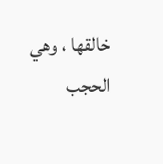خالقها ، وهي الحجب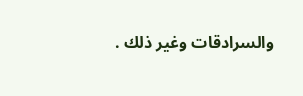والسرادقات وغير ذلك .